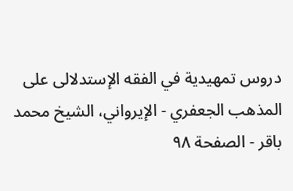دروس تمهيدية في الفقه الإستدلالى على المذهب الجعفري - الإيرواني، الشيخ محمد باقر - الصفحة ٩٨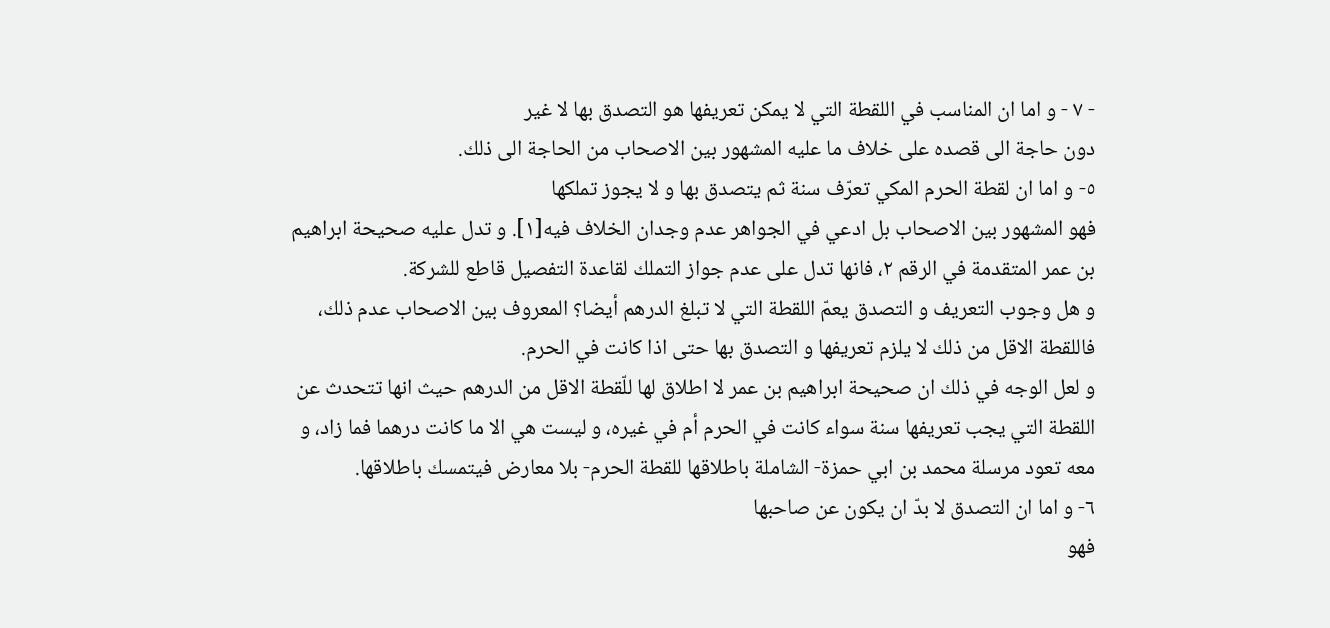- ٧ - و اما ان المناسب في اللقطة التي لا يمكن تعريفها هو التصدق بها لا غير
دون حاجة الى قصده على خلاف ما عليه المشهور بين الاصحاب من الحاجة الى ذلك.
٥- و اما ان لقطة الحرم المكي تعرّف سنة ثم يتصدق بها و لا يجوز تملكها
فهو المشهور بين الاصحاب بل ادعي في الجواهر عدم وجدان الخلاف فيه[١]. و تدل عليه صحيحة ابراهيم بن عمر المتقدمة في الرقم ٢، فانها تدل على عدم جواز التملك لقاعدة التفصيل قاطع للشركة.
و هل وجوب التعريف و التصدق يعمّ اللقطة التي لا تبلغ الدرهم أيضا؟ المعروف بين الاصحاب عدم ذلك، فاللقطة الاقل من ذلك لا يلزم تعريفها و التصدق بها حتى اذا كانت في الحرم.
و لعل الوجه في ذلك ان صحيحة ابراهيم بن عمر لا اطلاق لها للّقطة الاقل من الدرهم حيث انها تتحدث عن اللقطة التي يجب تعريفها سنة سواء كانت في الحرم أم في غيره، و ليست هي الا ما كانت درهما فما زاد، و معه تعود مرسلة محمد بن ابي حمزة- الشاملة باطلاقها للقطة الحرم- بلا معارض فيتمسك باطلاقها.
٦- و اما ان التصدق لا بدّ ان يكون عن صاحبها
فهو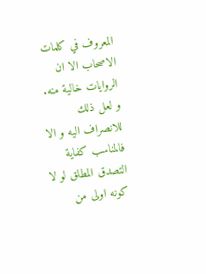المعروف في كلمات الاصحاب الا ان الروايات خالية منه. و لعل ذلك للانصراف اليه و الا فالمناسب كفاية التصدق المطلق لو لا كونه اولى من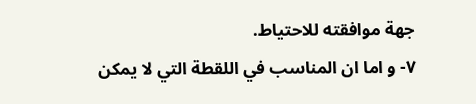جهة موافقته للاحتياط.
٧- و اما ان المناسب في اللقطة التي لا يمكن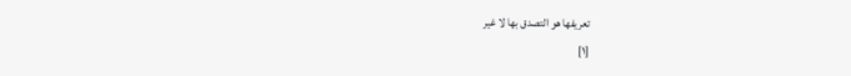تعريفها هو التصدق بها لا غير
[١]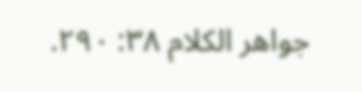جواهر الكلام ٣٨: ٢٩٠.